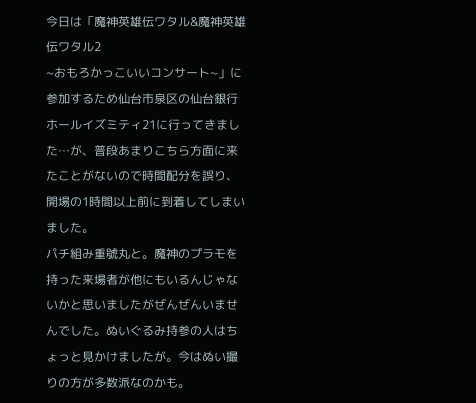今日は「魔神英雄伝ワタル&魔神英雄伝ワタル2
~おもろかっこいいコンサート~」に参加するため仙台市泉区の仙台銀行ホールイズミティ21に行ってきました…が、普段あまりこちら方面に来たことがないので時間配分を誤り、開場の1時間以上前に到着してしまいました。
パチ組み重號丸と。魔神のプラモを持った来場者が他にもいるんじゃないかと思いましたがぜんぜんいませんでした。ぬいぐるみ持参の人はちょっと見かけましたが。今はぬい撮りの方が多数派なのかも。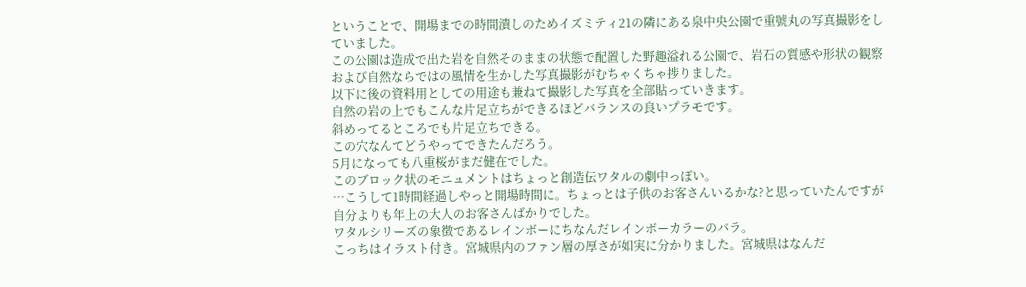ということで、開場までの時間潰しのためイズミティ21の隣にある泉中央公園で重號丸の写真撮影をしていました。
この公園は造成で出た岩を自然そのままの状態で配置した野趣溢れる公園で、岩石の質感や形状の観察および自然ならではの風情を生かした写真撮影がむちゃくちゃ捗りました。
以下に後の資料用としての用途も兼ねて撮影した写真を全部貼っていきます。
自然の岩の上でもこんな片足立ちができるほどバランスの良いプラモです。
斜めってるところでも片足立ちできる。
この穴なんてどうやってできたんだろう。
5月になっても八重桜がまだ健在でした。
このブロック状のモニュメントはちょっと創造伝ワタルの劇中っぽい。
…こうして1時間経過しやっと開場時間に。ちょっとは子供のお客さんいるかな?と思っていたんですが自分よりも年上の大人のお客さんばかりでした。
ワタルシリーズの象徴であるレインボーにちなんだレインボーカラーのバラ。
こっちはイラスト付き。宮城県内のファン層の厚さが如実に分かりました。宮城県はなんだ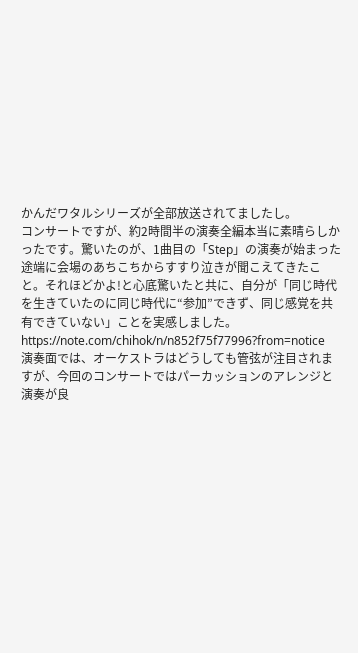かんだワタルシリーズが全部放送されてましたし。
コンサートですが、約2時間半の演奏全編本当に素晴らしかったです。驚いたのが、1曲目の「Step」の演奏が始まった途端に会場のあちこちからすすり泣きが聞こえてきたこと。それほどかよ!と心底驚いたと共に、自分が「同じ時代を生きていたのに同じ時代に“参加”できず、同じ感覚を共有できていない」ことを実感しました。
https://note.com/chihok/n/n852f75f77996?from=notice
演奏面では、オーケストラはどうしても管弦が注目されますが、今回のコンサートではパーカッションのアレンジと演奏が良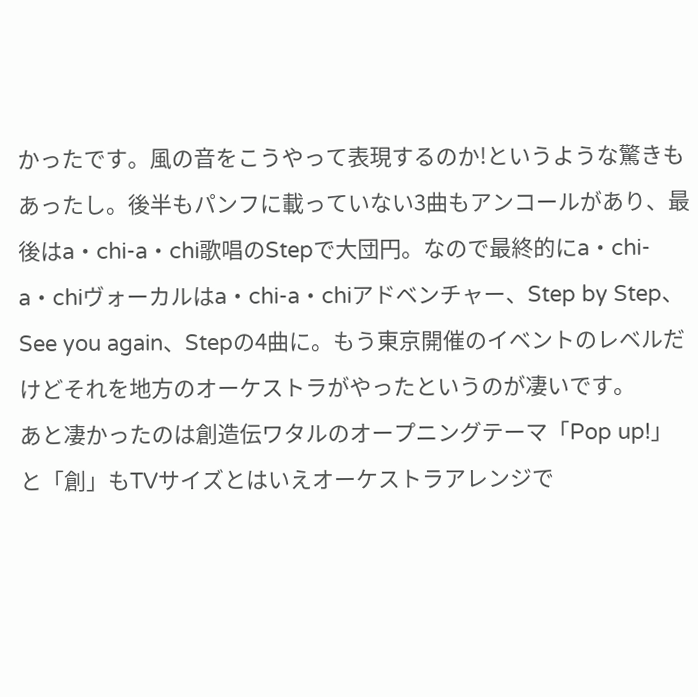かったです。風の音をこうやって表現するのか!というような驚きもあったし。後半もパンフに載っていない3曲もアンコールがあり、最後はa・chi-a・chi歌唱のStepで大団円。なので最終的にa・chi-a・chiヴォーカルはa・chi-a・chiアドベンチャー、Step by Step、See you again、Stepの4曲に。もう東京開催のイベントのレベルだけどそれを地方のオーケストラがやったというのが凄いです。
あと凄かったのは創造伝ワタルのオープニングテーマ「Pop up!」と「創」もTVサイズとはいえオーケストラアレンジで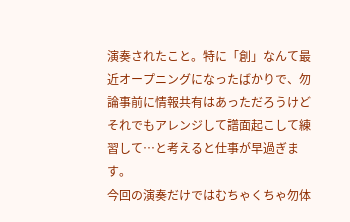演奏されたこと。特に「創」なんて最近オープニングになったばかりで、勿論事前に情報共有はあっただろうけどそれでもアレンジして譜面起こして練習して…と考えると仕事が早過ぎます。
今回の演奏だけではむちゃくちゃ勿体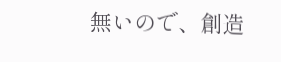無いので、創造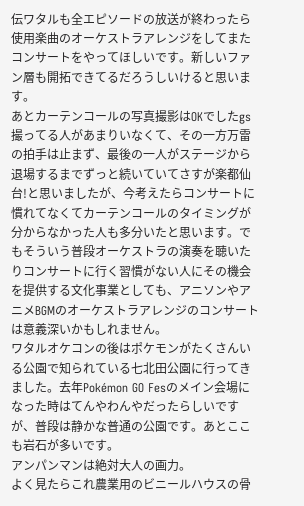伝ワタルも全エピソードの放送が終わったら使用楽曲のオーケストラアレンジをしてまたコンサートをやってほしいです。新しいファン層も開拓できてるだろうしいけると思います。
あとカーテンコールの写真撮影はOKでしたgs撮ってる人があまりいなくて、その一方万雷の拍手は止まず、最後の一人がステージから退場するまでずっと続いていてさすが楽都仙台!と思いましたが、今考えたらコンサートに慣れてなくてカーテンコールのタイミングが分からなかった人も多分いたと思います。でもそういう普段オーケストラの演奏を聴いたりコンサートに行く習慣がない人にその機会を提供する文化事業としても、アニソンやアニメBGMのオーケストラアレンジのコンサートは意義深いかもしれません。
ワタルオケコンの後はポケモンがたくさんいる公園で知られている七北田公園に行ってきました。去年Pokémon GO Fesのメイン会場になった時はてんやわんやだったらしいですが、普段は静かな普通の公園です。あとここも岩石が多いです。
アンパンマンは絶対大人の画力。
よく見たらこれ農業用のビニールハウスの骨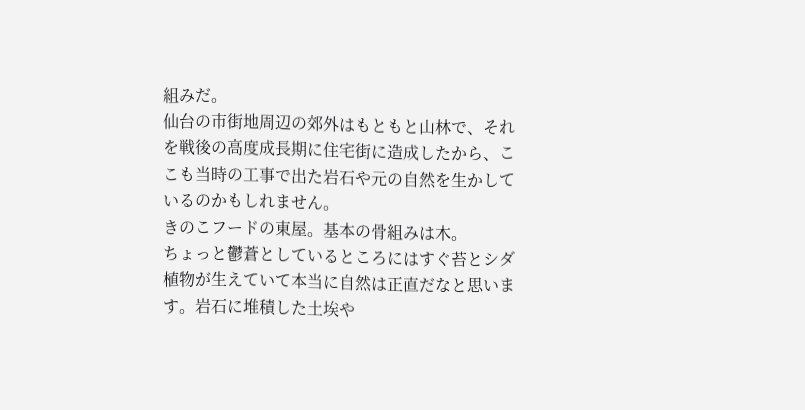組みだ。
仙台の市街地周辺の郊外はもともと山林で、それを戦後の高度成長期に住宅街に造成したから、ここも当時の工事で出た岩石や元の自然を生かしているのかもしれません。
きのこフードの東屋。基本の骨組みは木。
ちょっと鬱蒼としているところにはすぐ苔とシダ植物が生えていて本当に自然は正直だなと思います。岩石に堆積した土埃や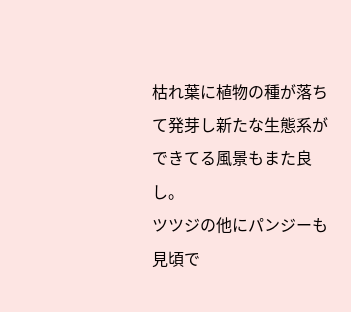枯れ葉に植物の種が落ちて発芽し新たな生態系ができてる風景もまた良し。
ツツジの他にパンジーも見頃で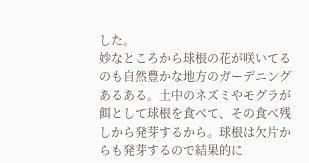した。
妙なところから球根の花が咲いてるのも自然豊かな地方のガーデニングあるある。土中のネズミやモグラが餌として球根を食べて、その食べ残しから発芽するから。球根は欠片からも発芽するので結果的に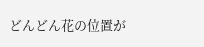どんどん花の位置が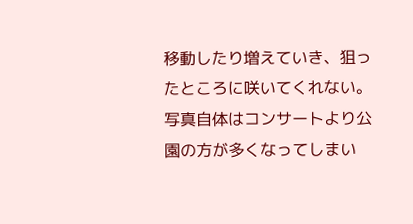移動したり増えていき、狙ったところに咲いてくれない。
写真自体はコンサートより公園の方が多くなってしまい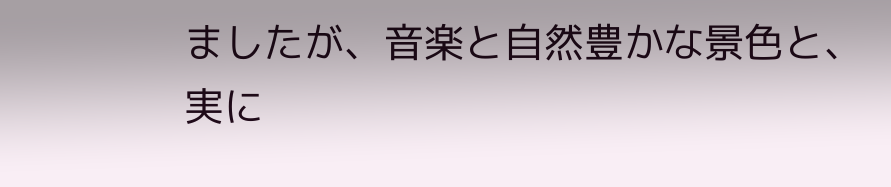ましたが、音楽と自然豊かな景色と、実に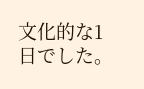文化的な1日でした。